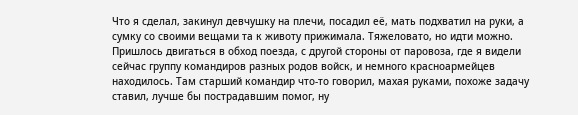Что я сделал, закинул девчушку на плечи, посадил её, мать подхватил на руки, а сумку со своими вещами та к животу прижимала. Тяжеловато, но идти можно. Пришлось двигаться в обход поезда, с другой стороны от паровоза, где я видели сейчас группу командиров разных родов войск, и немного красноармейцев находилось. Там старший командир что-то говорил, махая руками, похоже задачу ставил, лучше бы пострадавшим помог, ну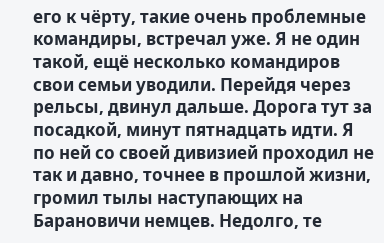его к чёрту, такие очень проблемные командиры, встречал уже. Я не один такой, ещё несколько командиров свои семьи уводили. Перейдя через рельсы, двинул дальше. Дорога тут за посадкой, минут пятнадцать идти. Я по ней со своей дивизией проходил не так и давно, точнее в прошлой жизни, громил тылы наступающих на Барановичи немцев. Недолго, те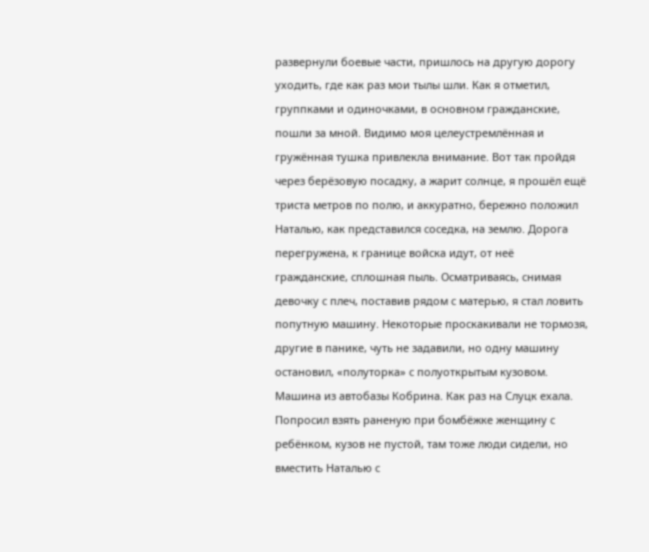развернули боевые части, пришлось на другую дорогу уходить, где как раз мои тылы шли. Как я отметил, группками и одиночками, в основном гражданские, пошли за мной. Видимо моя целеустремлённая и гружённая тушка привлекла внимание. Вот так пройдя через берёзовую посадку, а жарит солнце, я прошёл ещё триста метров по полю, и аккуратно, бережно положил Наталью, как представился соседка, на землю. Дорога перегружена, к границе войска идут, от неё гражданские, сплошная пыль. Осматриваясь, снимая девочку с плеч, поставив рядом с матерью, я стал ловить попутную машину. Некоторые проскакивали не тормозя, другие в панике, чуть не задавили, но одну машину остановил, «полуторка» с полуоткрытым кузовом. Машина из автобазы Кобрина. Как раз на Слуцк ехала. Попросил взять раненую при бомбёжке женщину с ребёнком, кузов не пустой, там тоже люди сидели, но вместить Наталью с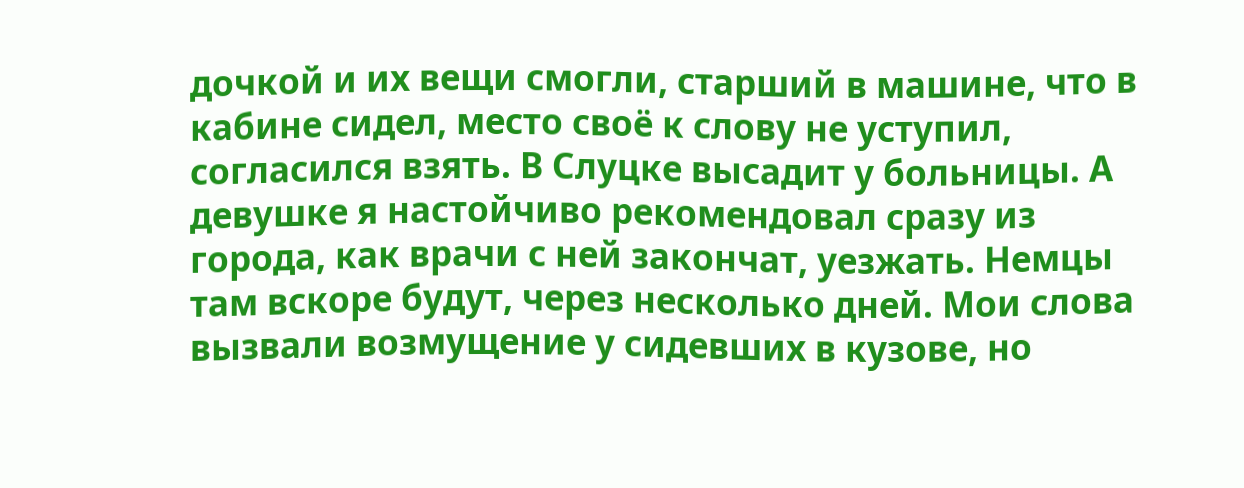дочкой и их вещи смогли, старший в машине, что в кабине сидел, место своё к слову не уступил, согласился взять. В Слуцке высадит у больницы. А девушке я настойчиво рекомендовал сразу из города, как врачи с ней закончат, уезжать. Немцы там вскоре будут, через несколько дней. Мои слова вызвали возмущение у сидевших в кузове, но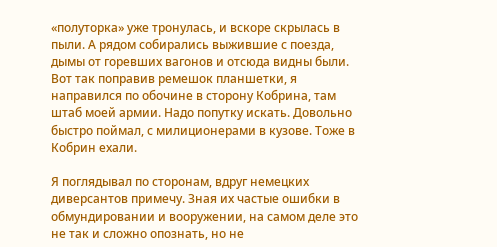«полуторка» уже тронулась, и вскоре скрылась в пыли. А рядом собирались выжившие с поезда, дымы от горевших вагонов и отсюда видны были. Вот так поправив ремешок планшетки, я направился по обочине в сторону Кобрина, там штаб моей армии. Надо попутку искать. Довольно быстро поймал, с милиционерами в кузове. Тоже в Кобрин ехали.

Я поглядывал по сторонам, вдруг немецких диверсантов примечу. Зная их частые ошибки в обмундировании и вооружении, на самом деле это не так и сложно опознать, но не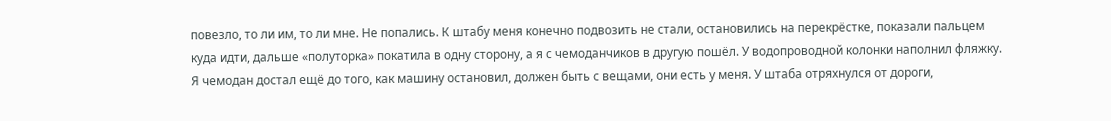повезло, то ли им, то ли мне. Не попались. К штабу меня конечно подвозить не стали, остановились на перекрёстке, показали пальцем куда идти, дальше «полуторка» покатила в одну сторону, а я с чемоданчиков в другую пошёл. У водопроводной колонки наполнил фляжку. Я чемодан достал ещё до того, как машину остановил, должен быть с вещами, они есть у меня. У штаба отряхнулся от дороги,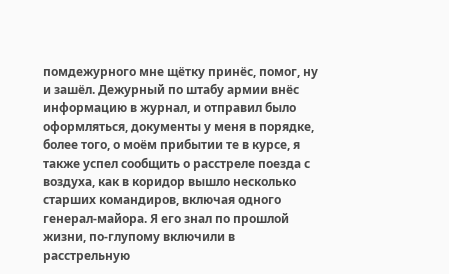помдежурного мне щётку принёс, помог, ну и зашёл. Дежурный по штабу армии внёс информацию в журнал, и отправил было оформляться, документы у меня в порядке, более того, о моём прибытии те в курсе, я также успел сообщить о расстреле поезда с воздуха, как в коридор вышло несколько старших командиров, включая одного генерал-майора. Я его знал по прошлой жизни, по-глупому включили в расстрельную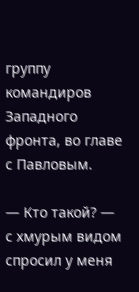группу командиров Западного фронта, во главе с Павловым.

— Кто такой? — с хмурым видом спросил у меня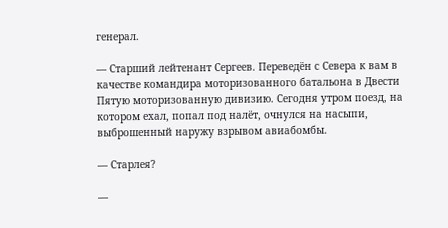генерал.

— Старший лейтенант Сергеев. Переведён с Севера к вам в качестве командира моторизованного батальона в Двести Пятую моторизованную дивизию. Сегодня утром поезд, на котором ехал, попал под налёт, очнулся на насыпи, выброшенный наружу взрывом авиабомбы.

— Старлея?

—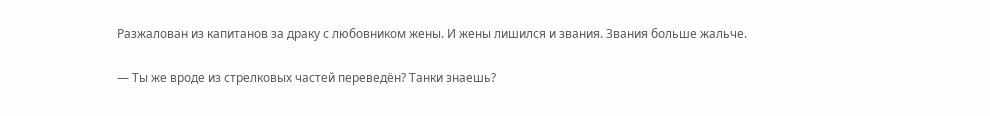Разжалован из капитанов за драку с любовником жены. И жены лишился и звания. Звания больше жальче.

— Ты же вроде из стрелковых частей переведён? Танки знаешь?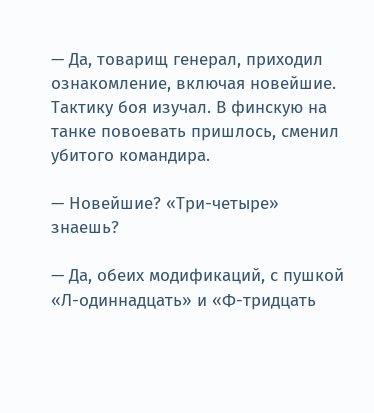— Да, товарищ генерал, приходил ознакомление, включая новейшие. Тактику боя изучал. В финскую на танке повоевать пришлось, сменил убитого командира.

— Новейшие? «Три-четыре» знаешь?

— Да, обеих модификаций, с пушкой «Л-одиннадцать» и «Ф-тридцать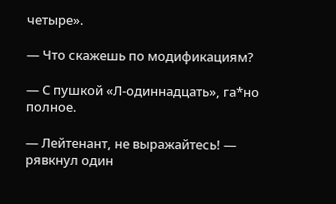четыре».

— Что скажешь по модификациям?

— С пушкой «Л-одиннадцать», га*но полное.

— Лейтенант, не выражайтесь! — рявкнул один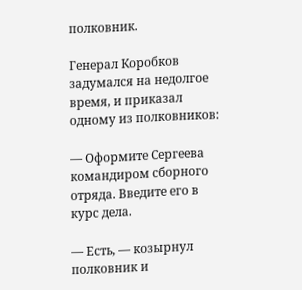полковник.

Генерал Коробков задумался на недолгое время, и приказал одному из полковников:

— Оформите Сергеева командиром сборного отряда. Введите его в курс дела.

— Есть, — козырнул полковник и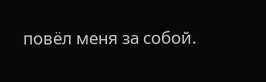повёл меня за собой.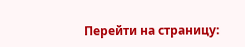Перейти на страницу: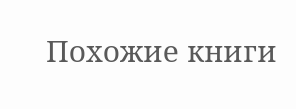Похожие книги